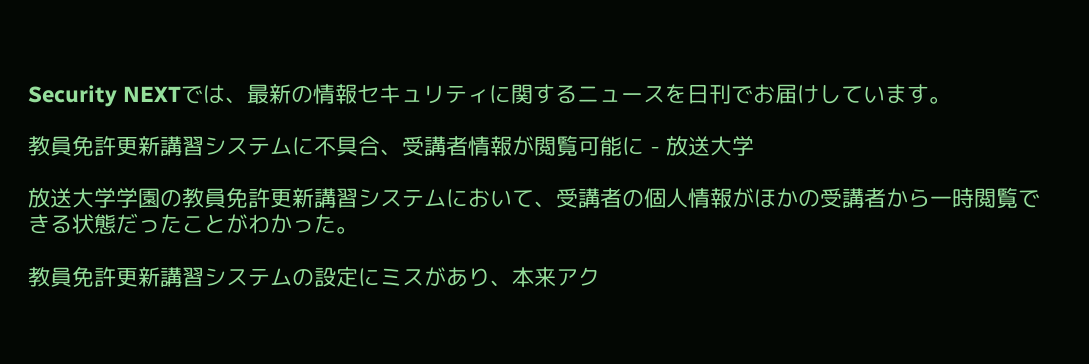Security NEXTでは、最新の情報セキュリティに関するニュースを日刊でお届けしています。

教員免許更新講習システムに不具合、受講者情報が閲覧可能に - 放送大学

放送大学学園の教員免許更新講習システムにおいて、受講者の個人情報がほかの受講者から一時閲覧できる状態だったことがわかった。

教員免許更新講習システムの設定にミスがあり、本来アク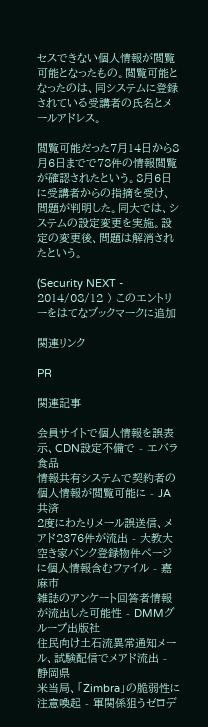セスできない個人情報が閲覧可能となったもの。閲覧可能となったのは、同システムに登録されている受講者の氏名とメールアドレス。

閲覧可能だった7月14日から8月6日までで78件の情報閲覧が確認されたという。8月6日に受講者からの指摘を受け、問題が判明した。同大では、システムの設定変更を実施。設定の変更後、問題は解消されたという。

(Security NEXT - 2014/08/12 ) このエントリーをはてなブックマークに追加

関連リンク

PR

関連記事

会員サイトで個人情報を誤表示、CDN設定不備で - エバラ食品
情報共有システムで契約者の個人情報が閲覧可能に - JA共済
2度にわたりメール誤送信、メアド2376件が流出 - 大教大
空き家バンク登録物件ページに個人情報含むファイル - 嘉麻市
雑誌のアンケート回答者情報が流出した可能性 - DMMグループ出版社
住民向け土石流異常通知メール、試験配信でメアド流出 - 静岡県
米当局、「Zimbra」の脆弱性に注意喚起 - 軍関係狙うゼロデ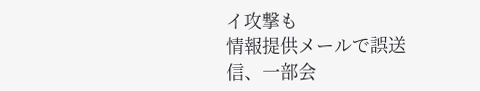イ攻撃も
情報提供メールで誤送信、一部会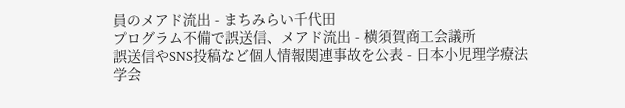員のメアド流出 - まちみらい千代田
プログラム不備で誤送信、メアド流出 - 横須賀商工会議所
誤送信やSNS投稿など個人情報関連事故を公表 - 日本小児理学療法学会